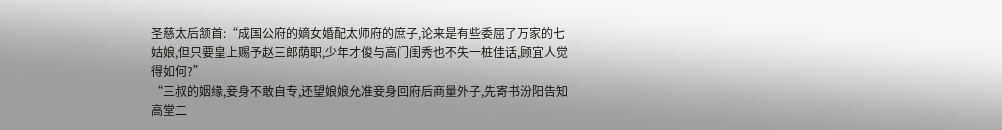圣慈太后颔首:“成国公府的嫡女婚配太师府的庶子,论来是有些委屈了万家的七姑娘,但只要皇上赐予赵三郎荫职,少年才俊与高门闺秀也不失一桩佳话,顾宜人觉得如何?”
“三叔的姻缘,妾身不敢自专,还望娘娘允准妾身回府后商量外子,先寄书汾阳告知高堂二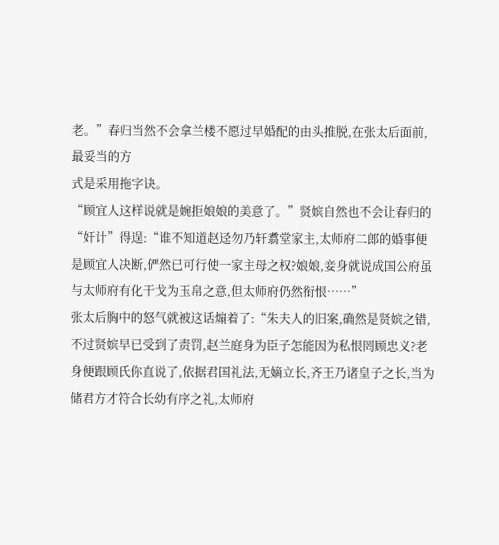老。”春归当然不会拿兰楼不愿过早婚配的由头推脱,在张太后面前,最妥当的方
式是采用拖字诀。
“顾宜人这样说就是婉拒娘娘的美意了。”贤嫔自然也不会让春归的“奸计”得逞:“谁不知道赵迳勿乃轩翥堂家主,太师府二郎的婚事便是顾宜人决断,俨然已可行使一家主母之权?娘娘,妾身就说成国公府虽与太师府有化干戈为玉帛之意,但太师府仍然衔恨……”
张太后胸中的怒气就被这话煽着了:“朱夫人的旧案,确然是贤嫔之错,不过贤嫔早已受到了责罚,赵兰庭身为臣子怎能因为私恨罔顾忠义?老身便跟顾氏你直说了,依据君国礼法,无嫡立长,齐王乃诸皇子之长,当为储君方才符合长幼有序之礼,太师府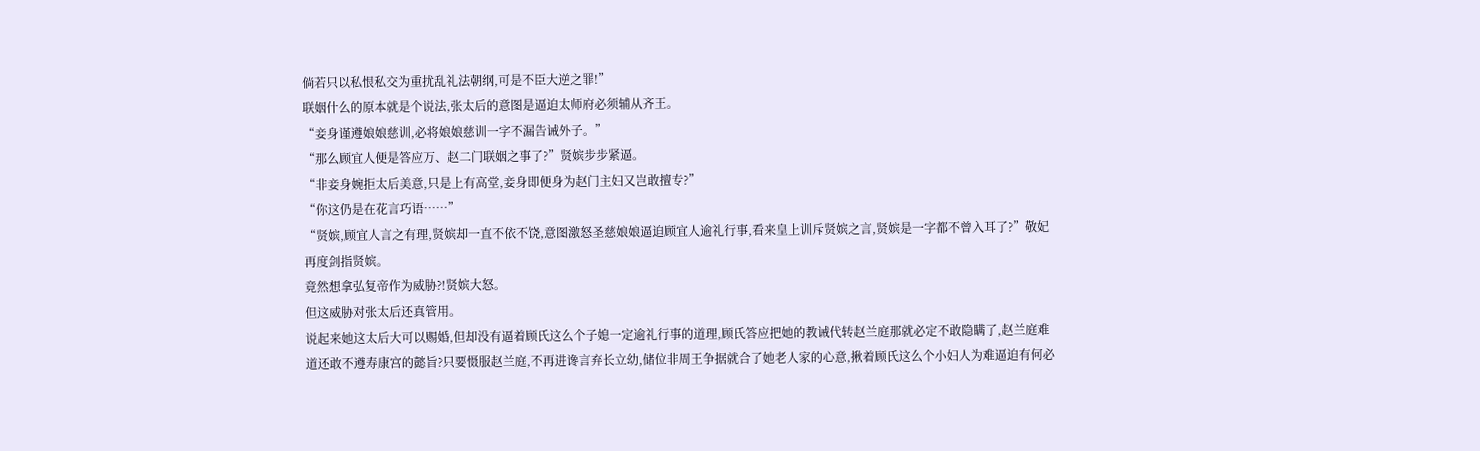倘若只以私恨私交为重扰乱礼法朝纲,可是不臣大逆之罪!”
联姻什么的原本就是个说法,张太后的意图是逼迫太师府必须辅从齐王。
“妾身谨遵娘娘慈训,必将娘娘慈训一字不漏告诫外子。”
“那么顾宜人便是答应万、赵二门联姻之事了?”贤嫔步步紧逼。
“非妾身婉拒太后美意,只是上有高堂,妾身即便身为赵门主妇又岂敢擅专?”
“你这仍是在花言巧语……”
“贤嫔,顾宜人言之有理,贤嫔却一直不依不饶,意图激怒圣慈娘娘逼迫顾宜人逾礼行事,看来皇上训斥贤嫔之言,贤嫔是一字都不曾入耳了?”敬妃再度剑指贤嫔。
竟然想拿弘复帝作为威胁?!贤嫔大怒。
但这威胁对张太后还真管用。
说起来她这太后大可以赐婚,但却没有逼着顾氏这么个子媳一定逾礼行事的道理,顾氏答应把她的教诫代转赵兰庭那就必定不敢隐瞒了,赵兰庭难道还敢不遵寿康宫的懿旨?只要慑服赵兰庭,不再进谗言弃长立幼,储位非周王争据就合了她老人家的心意,揪着顾氏这么个小妇人为难逼迫有何必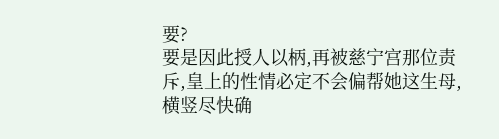要?
要是因此授人以柄,再被慈宁宫那位责斥,皇上的性情必定不会偏帮她这生母,横竖尽快确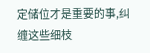定储位才是重要的事,纠缠这些细枝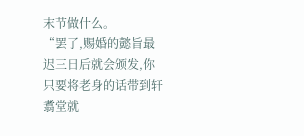末节做什么。
“罢了,赐婚的懿旨最迟三日后就会颁发,你只要将老身的话带到轩翥堂就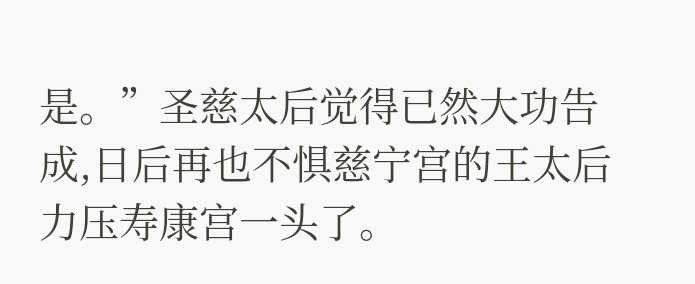是。”圣慈太后觉得已然大功告成,日后再也不惧慈宁宫的王太后力压寿康宫一头了。